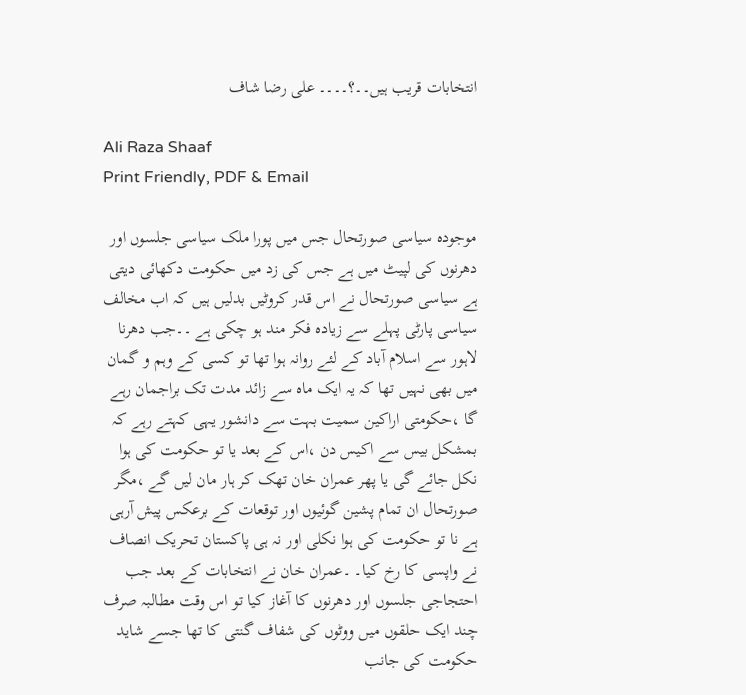انتخابات قریب ہیں۔۔؟۔۔۔۔ علی رضا شاف

Ali Raza Shaaf
Print Friendly, PDF & Email

موجودہ سیاسی صورتحال جس میں پورا ملک سیاسی جلسوں اور دھرنوں کی لپیٹ میں ہے جس کی زد میں حکومت دکھائی دیتی ہے سیاسی صورتحال نے اس قدر کروٹیں بدلیں ہیں کہ اب مخالف سیاسی پارٹی پہلے سے زیادہ فکر مند ہو چکی ہے ۔۔جب دھرنا لاہور سے اسلام آباد کے لئے روانہ ہوا تھا تو کسی کے وہم و گمان میں بھی نہیں تھا کہ یہ ایک ماہ سے زائد مدت تک براجمان رہے گا ،حکومتی اراکین سمیت بہت سے دانشور یہی کہتے رہے کہ بمشکل بیس سے اکیس دن ،اس کے بعد یا تو حکومت کی ہوا نکل جائے گی یا پھر عمران خان تھک کر ہار مان لیں گے ،مگر صورتحال ان تمام پشین گوئیوں اور توقعات کے برعکس پیش آرہی ہے نا تو حکومت کی ہوا نکلی اور نہ ہی پاکستان تحریک انصاف نے واپسی کا رخ کیا۔ ۔عمران خان نے انتخابات کے بعد جب احتجاجی جلسوں اور دھرنوں کا آغاز کیا تو اس وقت مطالبہ صرف چند ایک حلقوں میں ووٹوں کی شفاف گنتی کا تھا جسے شاید حکومت کی جانب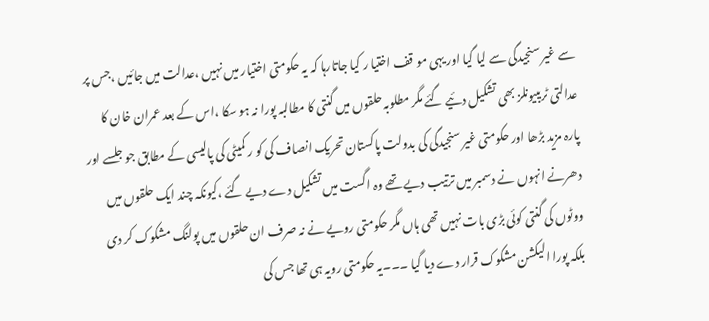سے غیر سنجیدگی سے لیا گیا اور یہی مو قف اختیا ر کیا جاتارہا کہ یہ حکومتی اختیار میں نہیں ،عدالت میں جائیں ،جس پر عدالتی ٹریبیونلز بھی تشکیل دئیے گئے مگر مطلوبہ حلقوں میں گنتی کا مطالبہ پورا نہ ہو سکا ،اس کے بعد عمران خان کا پارہ مزید بڑھا اور حکومتی غیر سنجیدگی کی بدولت پاکستان تحریک انصاف کی کو ر کمیٹی کی پالیسی کے مطابق جو جلسے اور دھرنے انہوں نے دسمبر میں ترتیب دیے تھے وہ اگست میں تشکیل دے دیے گئے ،کیونکہ چند ایک حلقوں میں ووٹوں کی گنتی کوئی بڑی بات نہیں تھی ہاں مگر حکومتی رویے نے نہ صرف ان حلقوں میں پولنگ مشکوک کر دی بلکہ پورا الیکشن مشکوک قرار دے دیا گیا ۔۔۔یہ حکومتی رویہ ہی تھا جس کی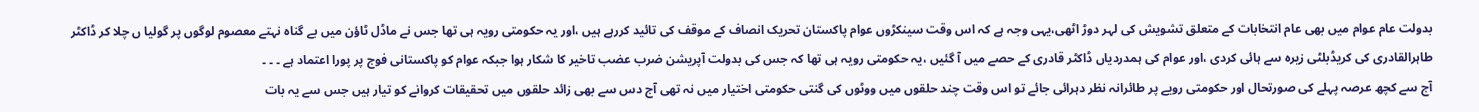بدولت عام عوام میں بھی عام انتخابات کے متعلق تشویش کی لہر دوڑ اٹھی،یہی وجہ ہے کہ اس وقت سینکڑوں عوام پاکستان تحریک انصاف کے موقف کی تائید کررہے ہیں ،اور یہ حکومتی رویہ ہی تھا جس نے ماڈل ٹاؤن میں بے گناہ نہتے معصوم لوگوں پر گولیا ں چلا کر ڈاکٹر طاہرالقادری کی کریڈبلٹی زیرہ سے ہائی کردی ،اور عوام کی ہمدردیاں ڈاکٹر قادری کے حصے میں آ گئیں ،یہ حکومتی رویہ ہی تھا کہ جس کی بدولت آپریشن ضرب عضب تاخیر کا شکار ہوا جبکہ عوام کو پاکستانی فوج پر پورا اعتماد ہے ۔ ۔ ۔
آج سے کچھ عرصہ پہلے کی صورتحال اور حکومتی رویے پر طائرانہ نظر دہرائی جائے تو اس وقت چند حلقوں میں ووٹوں کی گنتی حکومتی اختیار میں نہ تھی آج دس سے بھی زائد حلقوں میں تحقیقات کروانے کو تیار ہیں جس سے یہ بات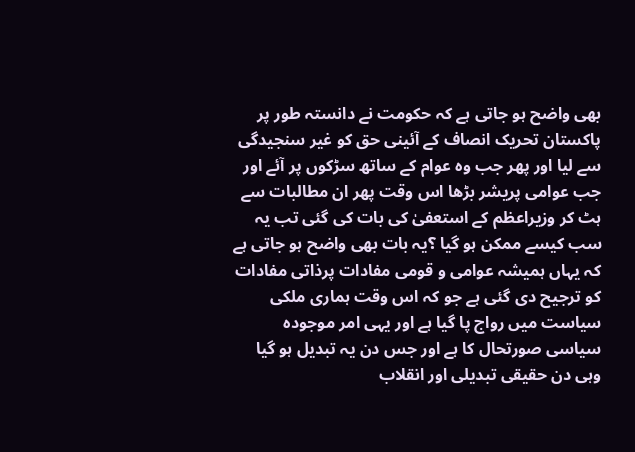بھی واضح ہو جاتی ہے کہ حکومت نے دانستہ طور پر پاکستان تحریک انصاف کے آئینی حق کو غیر سنجیدگی سے لیا اور پھر جب وہ عوام کے ساتھ سڑکوں پر آئے اور جب عوامی پریشر بڑھا اس وقت پھر ان مطالبات سے ہٹ کر وزیراعظم کے استعفیٰ کی بات کی گئی تب یہ سب کیسے ممکن ہو گیا ؟یہ بات بھی واضح ہو جاتی ہے کہ یہاں ہمیشہ عوامی و قومی مفادات پرذاتی مفادات کو ترجیح دی گئی ہے جو کہ اس وقت ہماری ملکی سیاست میں رواج پا گیا ہے اور یہی امر موجودہ سیاسی صورتحال کا ہے اور جس دن یہ تبدیل ہو گیا وہی دن حقیقی تبدیلی اور انقلاب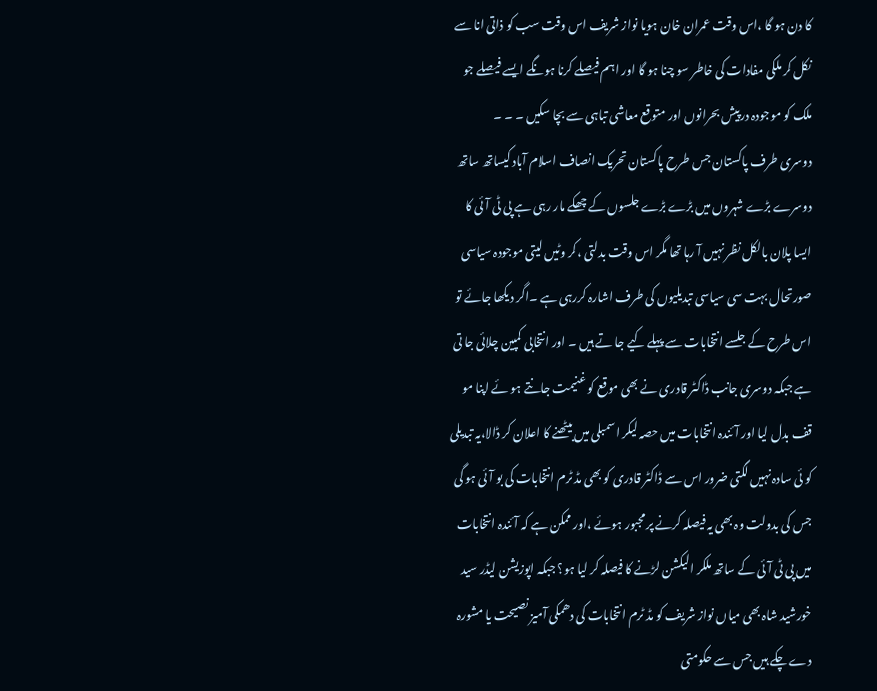کا دن ہو گا ،اس وقت عمران خان ہویا نواز شریف اس وقت سب کو ذاتی انا سے نکل کر ملکی مفادات کی خاطر سو چنا ہو گا اور اہم فیصلے کرنا ہونگے ایسے فیصلے جو ملک کو موجودہ درپیش بحرانوں اور متوقع معاشی تباہی سے بچا سکیں ۔ ۔ ۔
دوسری طرف پاکستان جس طرح پاکستان تحریک انصاف اسلام آباد کیساتھ ساتھ دوسرے بڑے شہروں میں بڑے بڑے جلسوں کے چھکے مار رہی ہے پی ٹی آئی کا ایسا پلان بالکل نظر نہیں آ رہا تھا مگر اس وقت بدلتی ،کر وٹیں لیتی موجودہ سیاسی صورتحال بہت سی سیاسی تبدیلیوں کی طرف اشارہ کررہی ہے ۔اگر دیکھا جائے تو اس طرح کے جلسے انتخابات سے پہلے کیے جا تے ہیں ۔ اور انتخابی کمپین چلائی جا تی ہے جبکہ دوسری جانب ڈاکٹر قادری نے بھی موقع کو غنیمت جانتے ہو ئے اپنا مو قف بدل لیا اور آئندہ انتخابات میں حصہ لیکر اسمبلی میں بیٹھنے کا اعلان کر ڈالا،یہ تبدیلی کو ئی سادہ نہیں لگتی ضرور اس سے ڈاکٹر قادری کو بھی مڈ ٹرم انتخابات کی بو آ ئی ہو گی جس کی بدولت وہ بھی یہ فیصلہ کرنے پر مجبور ہوئے ،اور ممکن ہے کہ آئندہ انتخابات میں پی ٹی آئی کے ساتھ ملکر الیکشن لڑنے کا فیصلہ کر لیا ہو؟ جبکہ اپوزیشن لیڈر سید خورشید شاہ بھی میاں نواز شریف کو مڈ ٹرم انتخابات کی دھمکی آمیز نصیحت یا مشورہ دے چکے ہیں جس سے حکومتی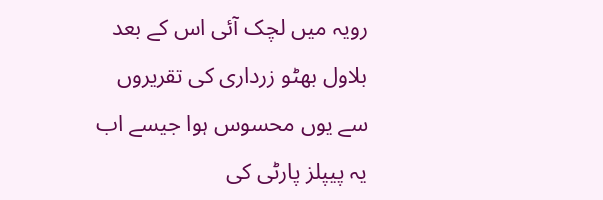رویہ میں لچک آئی اس کے بعد بلاول بھٹو زرداری کی تقریروں سے یوں محسوس ہوا جیسے اب یہ پیپلز پارٹی کی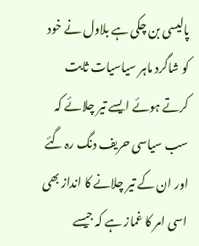پالیسی بن چکی ہے بلاول نے خود کو شاگرد ماہر سیاسیات ثابت کرتے ہوئے ایسے تیر چلائے کہ سب سیاسی حریف دنگ رہ گئے اور ان کے تیر چلانے کا انداز بھی اسی امر کا غماز ہے کہ جیسے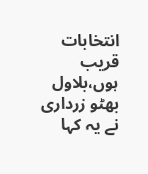انتخابات قریب ہوں،بلاول بھٹو زرداری نے یہ کہا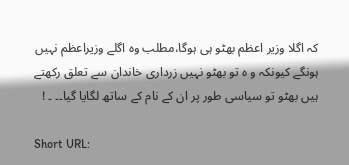کہ اگلا وزیر اعظم بھٹو ہی ہوگا،مطلب وہ اگلے وزیراعظم نہیں ہونگے کیونکہ و ہ تو بھٹو نہیں زرداری خاندان سے تعلق رکھتے ہیں بھٹو تو سیاسی طور پر ان کے نام کے ساتھ لگایا گیا۔۔ ۔ !

Short URL: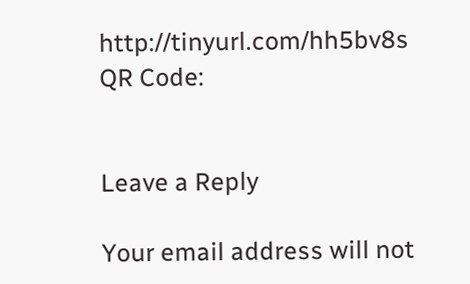http://tinyurl.com/hh5bv8s
QR Code:


Leave a Reply

Your email address will not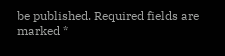be published. Required fields are marked *